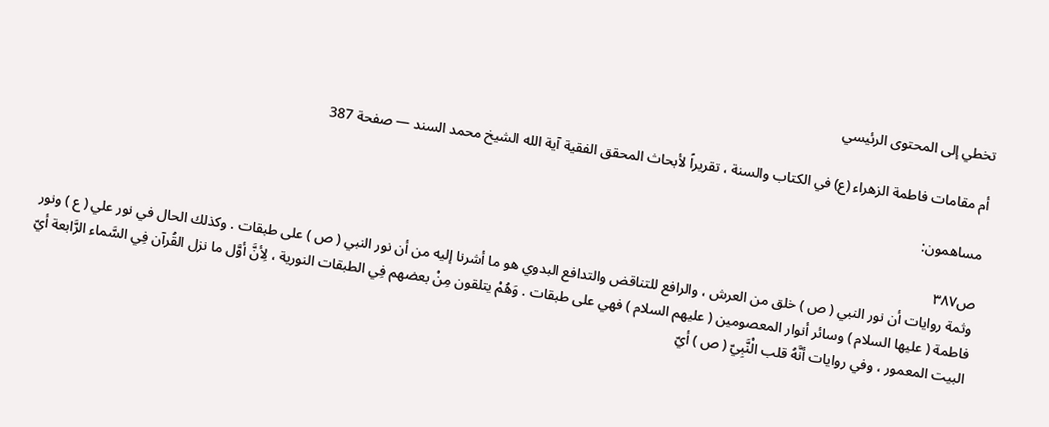تخطي إلى المحتوى الرئيسي

أم مقامات فاطمة الزهراء (ع) في الكتاب والسنة ، تقريراً لأبحاث المحقق الفقية آية الله الشيخ محمد السند — صفحة 387

مساهمون:

ص٣٨٧
وثمة روايات أن نور النبي ( ص ) خلق من العرش ، والرافع للتناقض والتدافع البدوي هو ما أشرنا إليه من أن نور النبي ( ص ) على طبقات . وكذلك الحال في نور علي ( ع ) ونور فاطمة ( عليها السلام ) وسائر أنوار المعصومين ( عليهم السلام ) فهي على طبقات . وَهُمْ يتلقون مِنْ بعضهم فِي الطبقات النورية ، لِأنَّ أوَّل ما نزل القُرآن فِي السَّماء الرَّابعة أيّ البيت المعمور ، وفي روايات أنَّهُ قلب الْنَّبِيّ ( ص ) أيّ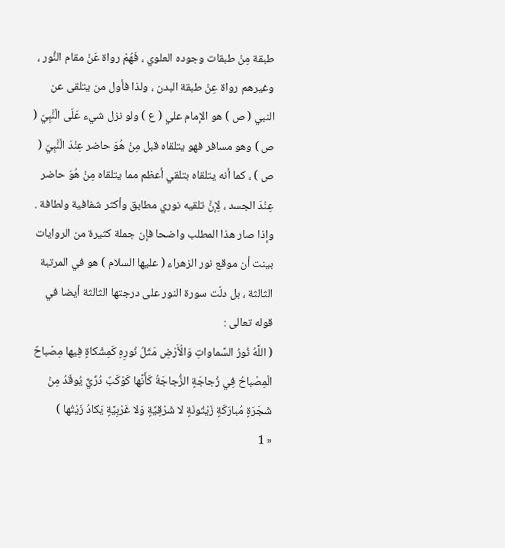طبقة مِنْ طبقات وجوده العلوي ، فَهُمْ رواة عَنْ مقام النُّور ، وغيرهم رواة عِنْ طبقة البدن ، ولذا فأول من يتلقى عن النبي ( ص ) هو الإمام علي ( ع ) ولو نزل شيء عَلَى الْنَّبِيّ ( ص ) وهو مسافر فهو يتلقاه قبل مِنْ هُوَ حاضر عِنْدَ الْنَّبِيّ ( ص ) ، كما أنه يتلقاه بتلقي أعظم مما يتلقاه مِنْ هُوَ حاضر عِنْدَ الجسد ، لِإنَّ تلقيه نوري مطابق وأكثر شفافية ولطافة . وإذا صار هذا المطلب واضحا فإن جملة كثيرة من الروايات بينت أن موقع نور الزهراء ( عليها السلام ) هو في المرتبة الثالثة ، بل دلّت سورة النور على درجتها الثالثة أيضا في قوله تعالى :
( اللَّهُ نُورُ السَّماواتِ وَالْأَرْضِ مَثَلُ نُورِهِ كَمِشْكاةٍ فِيها مِصْباحٌ الْمِصْباحُ فِي زُجاجَةٍ الزُّجاجَةُ كَأَنَّها كَوْكَبٌ دُرِّيٌّ يُوقَدُ مِنْ شَجَرَةٍ مُبارَكَةٍ زَيْتُونَةٍ لا شَرْقِيَّةٍ وَلا غَرْبِيَّةٍ يَكادُ زَيْتُها )
« 1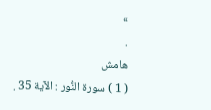»
.
هامش
( 1 ) سورة النُّور : الآية 35 .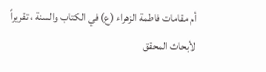أم مقامات فاطمة الزهراء (ع) في الكتاب والسنة ، تقريراً لأبحاث المحقق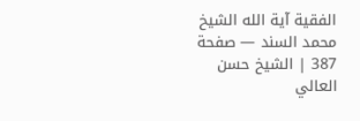الفقية آية الله الشيخ محمد السند — صفحة 387 | الشيخ حسن العالي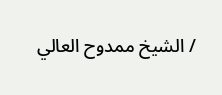/ الشيخ ممدوح العالي